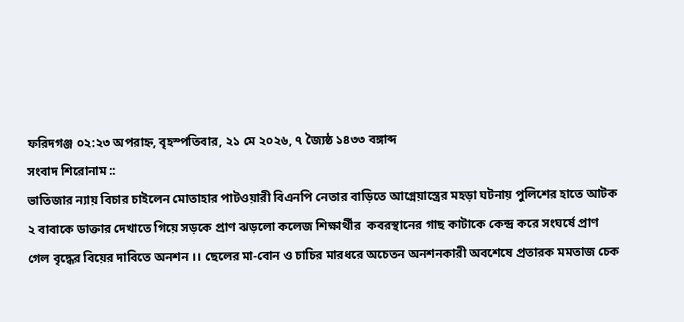ফরিদগঞ্জ ০২:২৩ অপরাহ্ন, বৃহস্পতিবার, ২১ মে ২০২৬, ৭ জ্যৈষ্ঠ ১৪৩৩ বঙ্গাব্দ
সংবাদ শিরোনাম ::
ভাতিজার ন্যায় বিচার চাইলেন মোতাহার পাটওয়ারী বিএনপি নেতার বাড়িতে আগ্নেয়াস্ত্রের মহড়া ঘটনায় পুলিশের হাতে আটক ২ বাবাকে ডাক্তার দেখাতে গিয়ে সড়কে প্রাণ ঝড়লো কলেজ শিক্ষার্থীর  কবরস্থানের গাছ কাটাকে কেন্দ্র করে সংঘর্ষে প্রাণ গেল বৃদ্ধের বিয়ের দাবিতে অনশন ।। ছেলের মা-বোন ও চাচির মারধরে অচেতন অনশনকারী অবশেষে প্রতারক মমতাজ চেক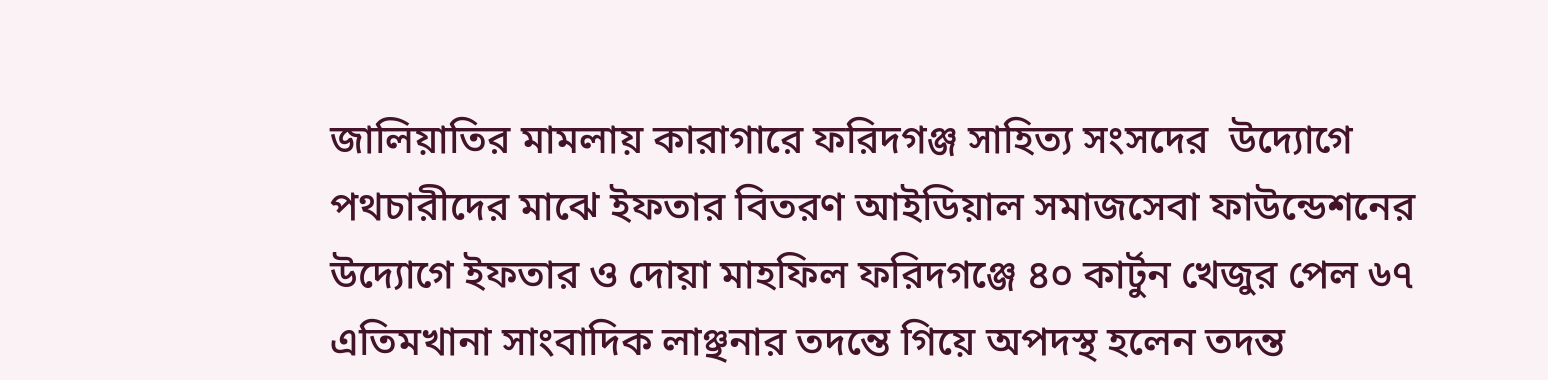জালিয়াতির মামলায় কারাগারে ফরিদগঞ্জ সাহিত্য সংসদের  উদ্যোগে পথচারীদের মাঝে ইফতার বিতরণ আইডিয়াল সমাজসেবা ফাউন্ডেশনের উদ্যোগে ইফতার ও দোয়া মাহফিল ফরিদগঞ্জে ৪০ কার্টুন খেজুর পেল ৬৭ এতিমখানা সাংবাদিক লাঞ্ছনার তদন্তে গিয়ে অপদস্থ হলেন তদন্ত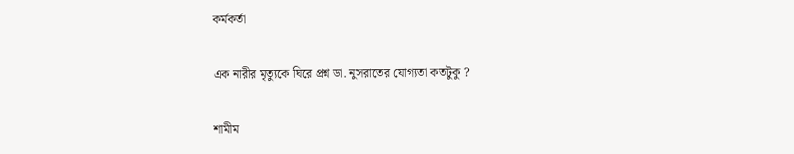কর্মকর্তা

এক নারীর মৃত্যুকে ঘিরে প্রশ্ন ডা. নুসরাতের যোগ্যতা কতটুকু ?

শামীম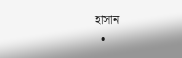হাসান
  •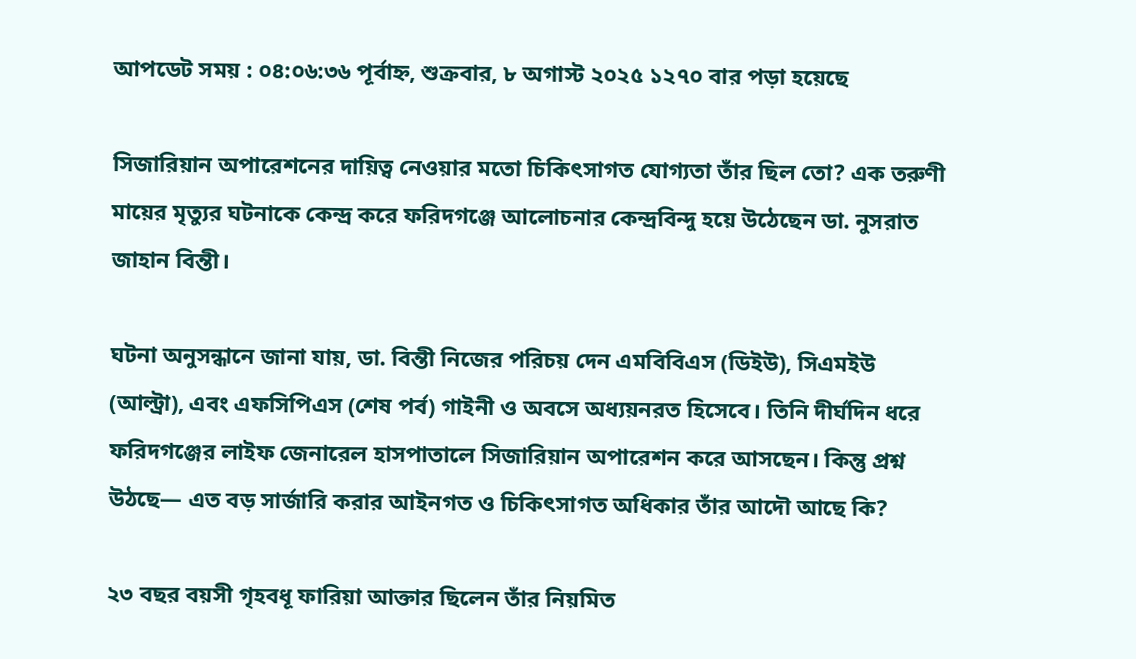আপডেট সময় : ০৪:০৬:৩৬ পূর্বাহ্ন, শুক্রবার, ৮ অগাস্ট ২০২৫ ১২৭০ বার পড়া হয়েছে

সিজারিয়ান অপারেশনের দায়িত্ব নেওয়ার মতো চিকিৎসাগত যোগ্যতা তাঁর ছিল তো? এক তরুণী মায়ের মৃত্যুর ঘটনাকে কেন্দ্র করে ফরিদগঞ্জে আলোচনার কেন্দ্রবিন্দু হয়ে উঠেছেন ডা. নুসরাত জাহান বিন্তী।

ঘটনা অনুসন্ধানে জানা যায়, ডা. বিন্তী নিজের পরিচয় দেন এমবিবিএস (ডিইউ), সিএমইউ (আল্ট্রা), এবং এফসিপিএস (শেষ পর্ব) গাইনী ও অবসে অধ্যয়নরত হিসেবে। তিনি দীর্ঘদিন ধরে ফরিদগঞ্জের লাইফ জেনারেল হাসপাতালে সিজারিয়ান অপারেশন করে আসছেন। কিন্তু প্রশ্ন উঠছে— এত বড় সার্জারি করার আইনগত ও চিকিৎসাগত অধিকার তাঁর আদৌ আছে কি?

২৩ বছর বয়সী গৃহবধূ ফারিয়া আক্তার ছিলেন তাঁর নিয়মিত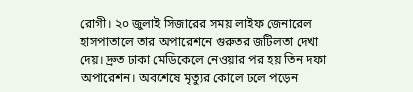রোগী। ২০ জুলাই সিজারের সময় লাইফ জেনারেল হাসপাতালে তার অপারেশনে গুরুতর জটিলতা দেখা দেয়। দ্রুত ঢাকা মেডিকেলে নেওয়ার পর হয় তিন দফা অপারেশন। অবশেষে মৃত্যুর কোলে ঢলে পড়েন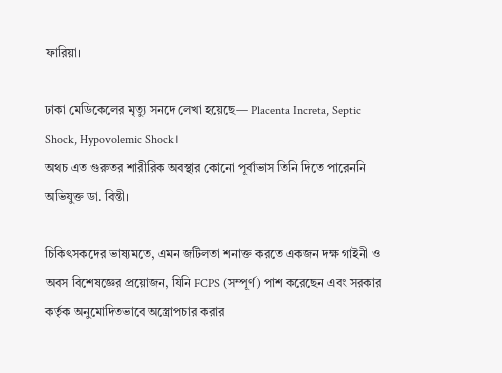ফারিয়া।

ঢাকা মেডিকেলের মৃত্যু সনদে লেখা হয়েছে— Placenta Increta, Septic Shock, Hypovolemic Shock।
অথচ এত গুরুতর শারীরিক অবস্থার কোনো পূর্বাভাস তিনি দিতে পারেননি অভিযুক্ত ডা. বিন্তী।

চিকিৎসকদের ভাষ্যমতে, এমন জটিলতা শনাক্ত করতে একজন দক্ষ গাইনী ও অবস বিশেষজ্ঞের প্রয়োজন, যিনি FCPS (সম্পূর্ণ) পাশ করেছেন এবং সরকার কর্তৃক অনুমোদিতভাবে অস্ত্রোপচার করার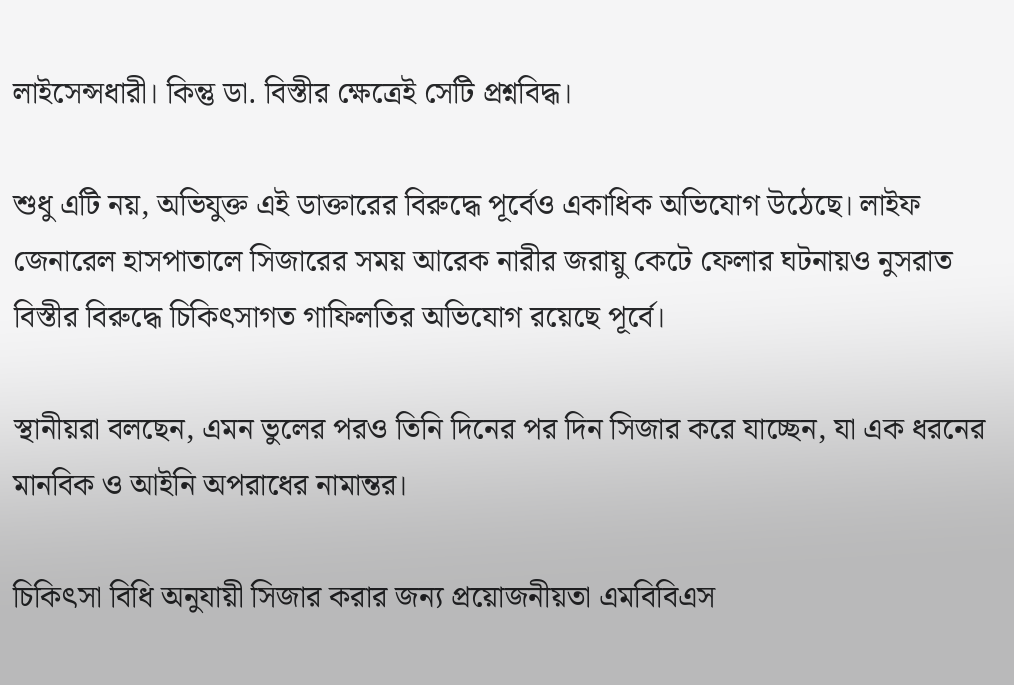লাইসেন্সধারী। কিন্তু ডা. বিস্তীর ক্ষেত্রেই সেটি প্রশ্নবিদ্ধ।

শুধু এটি নয়, অভিযুক্ত এই ডাক্তারের বিরুদ্ধে পূর্বেও একাধিক অভিযোগ উঠেছে। লাইফ জেনারেল হাসপাতালে সিজারের সময় আরেক নারীর জরায়ু কেটে ফেলার ঘটনায়ও নুসরাত বিস্তীর বিরুদ্ধে চিকিৎসাগত গাফিলতির অভিযোগ রয়েছে পূর্বে।

স্থানীয়রা বলছেন, এমন ভুলের পরও তিনি দিনের পর দিন সিজার করে যাচ্ছেন, যা এক ধরনের মানবিক ও আইনি অপরাধের নামান্তর।

চিকিৎসা বিধি অনুযায়ী সিজার করার জন্য প্রয়োজনীয়তা এমবিবিএস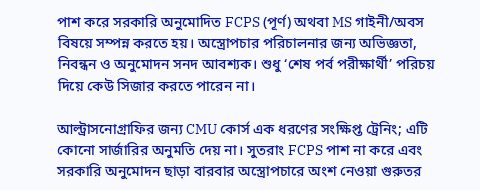পাশ করে সরকারি অনুমোদিত FCPS (পূর্ণ) অথবা MS গাইনী/অবস বিষয়ে সম্পন্ন করতে হয়। অস্ত্রোপচার পরিচালনার জন্য অভিজ্ঞতা, নিবন্ধন ও অনুমোদন সনদ আবশ্যক। শুধু ‘শেষ পর্ব পরীক্ষার্থী’ পরিচয় দিয়ে কেউ সিজার করতে পারেন না।

আল্ট্রাসনোগ্রাফির জন্য CMU কোর্স এক ধরণের সংক্ষিপ্ত ট্রেনিং; এটি কোনো সার্জারির অনুমতি দেয় না। সুতরাং FCPS পাশ না করে এবং সরকারি অনুমোদন ছাড়া বারবার অস্ত্রোপচারে অংশ নেওয়া গুরুতর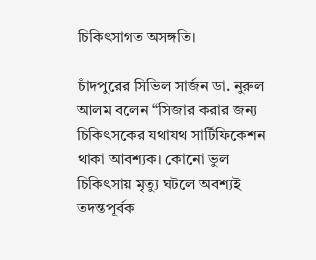চিকিৎসাগত অসঙ্গতি।

চাঁদপুরের সিভিল সার্জন ডা. নুরুল আলম বলেন “সিজার করার জন্য চিকিৎসকের যথাযথ সার্টিফিকেশন থাকা আবশ্যক। কোনো ভুল চিকিৎসায় মৃত্যু ঘটলে অবশ্যই তদন্তপূর্বক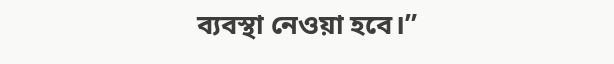ব্যবস্থা নেওয়া হবে।”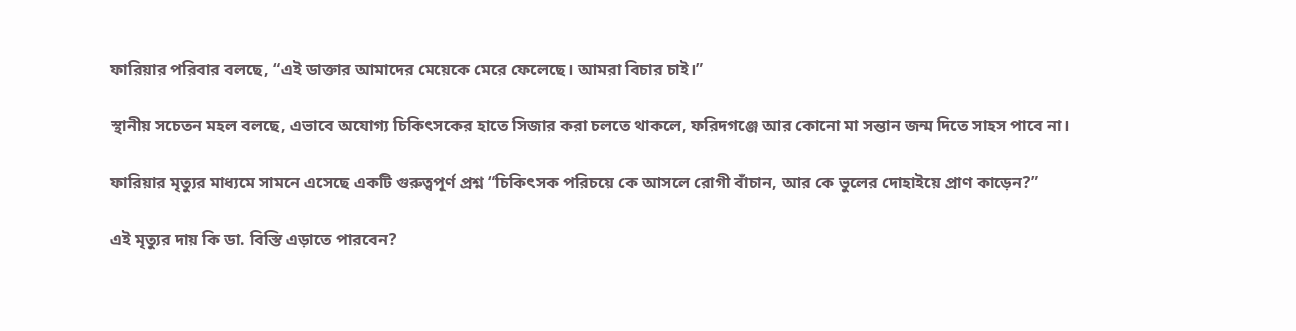ফারিয়ার পরিবার বলছে, “এই ডাক্তার আমাদের মেয়েকে মেরে ফেলেছে। আমরা বিচার চাই।”

স্থানীয় সচেতন মহল বলছে, এভাবে অযোগ্য চিকিৎসকের হাতে সিজার করা চলতে থাকলে, ফরিদগঞ্জে আর কোনো মা সন্তান জন্ম দিতে সাহস পাবে না।

ফারিয়ার মৃত্যুর মাধ্যমে সামনে এসেছে একটি গুরুত্বপূর্ণ প্রশ্ন “চিকিৎসক পরিচয়ে কে আসলে রোগী বাঁচান, আর কে ভুলের দোহাইয়ে প্রাণ কাড়েন?”

এই মৃত্যুর দায় কি ডা. বিস্তি এড়াতে পারবেন?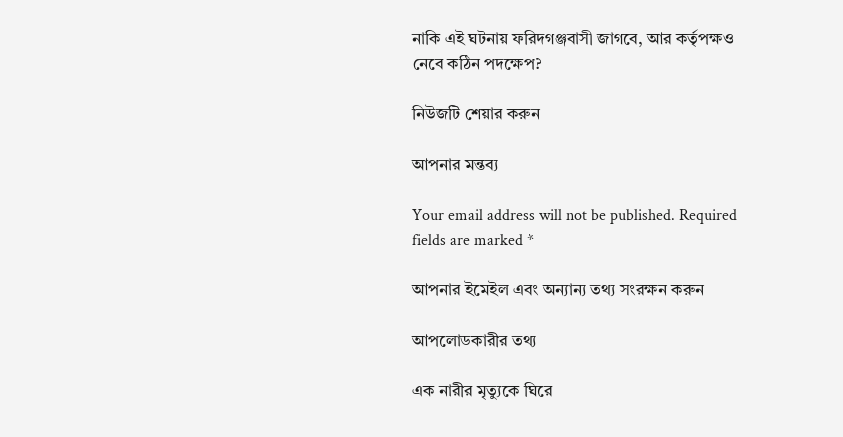নাকি এই ঘটনায় ফরিদগঞ্জবাসী জাগবে, আর কর্তৃপক্ষও নেবে কঠিন পদক্ষেপ?

নিউজটি শেয়ার করুন

আপনার মন্তব্য

Your email address will not be published. Required fields are marked *

আপনার ইমেইল এবং অন্যান্য তথ্য সংরক্ষন করুন

আপলোডকারীর তথ্য

এক নারীর মৃত্যুকে ঘিরে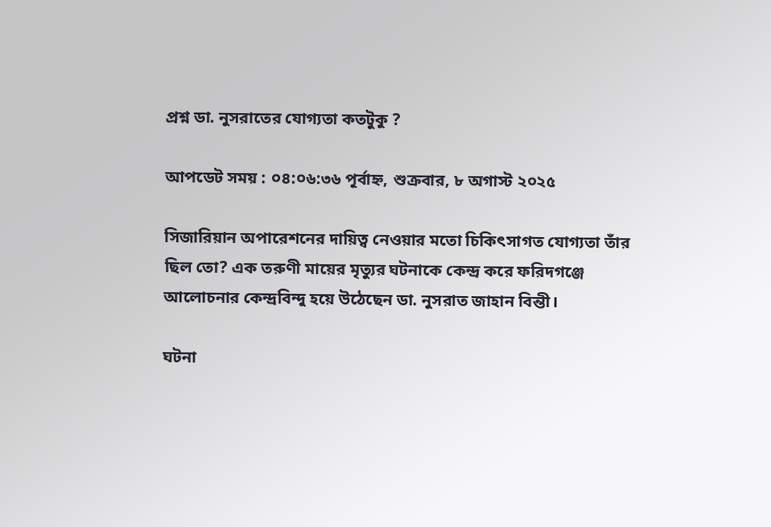প্রশ্ন ডা. নুসরাতের যোগ্যতা কতটুকু ?

আপডেট সময় : ০৪:০৬:৩৬ পূর্বাহ্ন, শুক্রবার, ৮ অগাস্ট ২০২৫

সিজারিয়ান অপারেশনের দায়িত্ব নেওয়ার মতো চিকিৎসাগত যোগ্যতা তাঁর ছিল তো? এক তরুণী মায়ের মৃত্যুর ঘটনাকে কেন্দ্র করে ফরিদগঞ্জে আলোচনার কেন্দ্রবিন্দু হয়ে উঠেছেন ডা. নুসরাত জাহান বিন্তী।

ঘটনা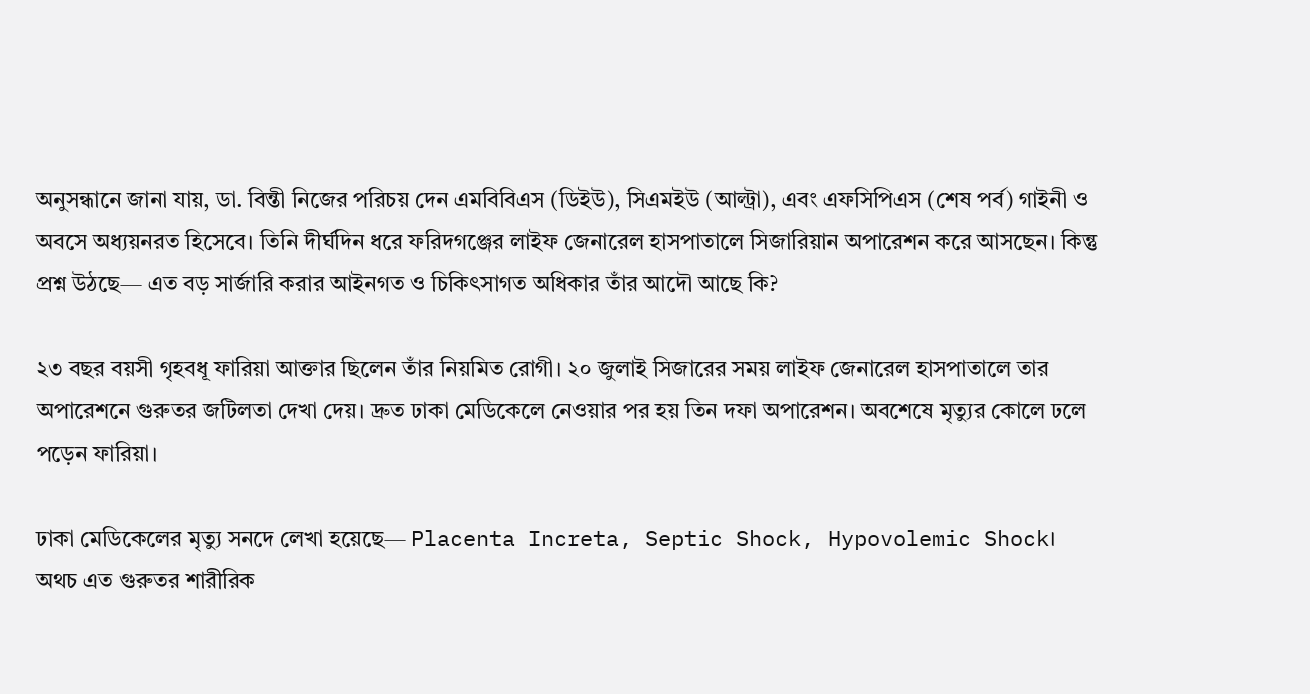অনুসন্ধানে জানা যায়, ডা. বিন্তী নিজের পরিচয় দেন এমবিবিএস (ডিইউ), সিএমইউ (আল্ট্রা), এবং এফসিপিএস (শেষ পর্ব) গাইনী ও অবসে অধ্যয়নরত হিসেবে। তিনি দীর্ঘদিন ধরে ফরিদগঞ্জের লাইফ জেনারেল হাসপাতালে সিজারিয়ান অপারেশন করে আসছেন। কিন্তু প্রশ্ন উঠছে— এত বড় সার্জারি করার আইনগত ও চিকিৎসাগত অধিকার তাঁর আদৌ আছে কি?

২৩ বছর বয়সী গৃহবধূ ফারিয়া আক্তার ছিলেন তাঁর নিয়মিত রোগী। ২০ জুলাই সিজারের সময় লাইফ জেনারেল হাসপাতালে তার অপারেশনে গুরুতর জটিলতা দেখা দেয়। দ্রুত ঢাকা মেডিকেলে নেওয়ার পর হয় তিন দফা অপারেশন। অবশেষে মৃত্যুর কোলে ঢলে পড়েন ফারিয়া।

ঢাকা মেডিকেলের মৃত্যু সনদে লেখা হয়েছে— Placenta Increta, Septic Shock, Hypovolemic Shock।
অথচ এত গুরুতর শারীরিক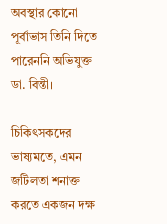অবস্থার কোনো পূর্বাভাস তিনি দিতে পারেননি অভিযুক্ত ডা. বিন্তী।

চিকিৎসকদের ভাষ্যমতে, এমন জটিলতা শনাক্ত করতে একজন দক্ষ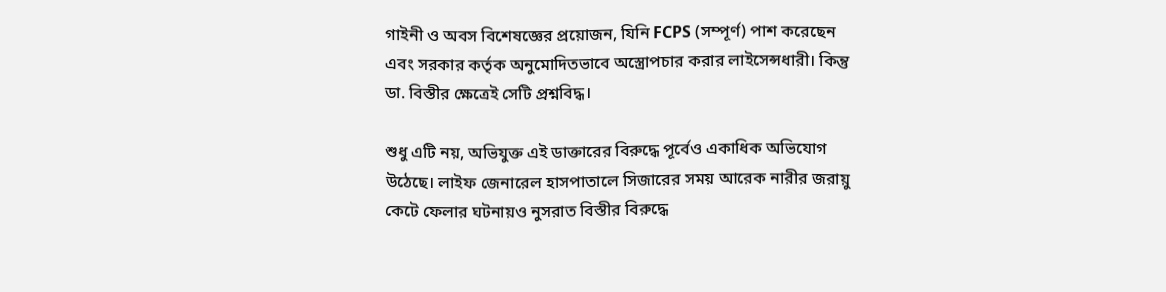গাইনী ও অবস বিশেষজ্ঞের প্রয়োজন, যিনি FCPS (সম্পূর্ণ) পাশ করেছেন এবং সরকার কর্তৃক অনুমোদিতভাবে অস্ত্রোপচার করার লাইসেন্সধারী। কিন্তু ডা. বিস্তীর ক্ষেত্রেই সেটি প্রশ্নবিদ্ধ।

শুধু এটি নয়, অভিযুক্ত এই ডাক্তারের বিরুদ্ধে পূর্বেও একাধিক অভিযোগ উঠেছে। লাইফ জেনারেল হাসপাতালে সিজারের সময় আরেক নারীর জরায়ু কেটে ফেলার ঘটনায়ও নুসরাত বিস্তীর বিরুদ্ধে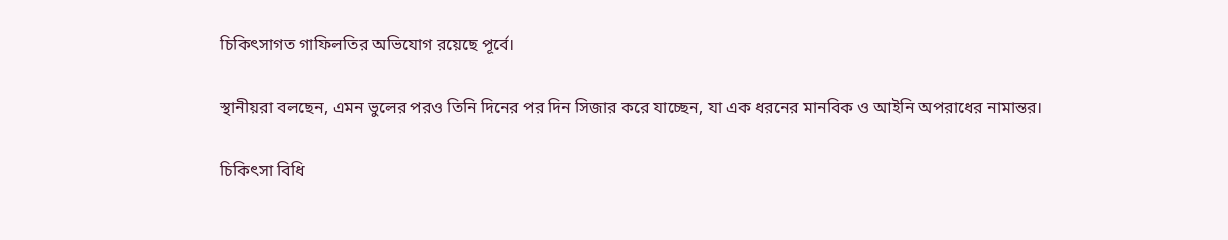চিকিৎসাগত গাফিলতির অভিযোগ রয়েছে পূর্বে।

স্থানীয়রা বলছেন, এমন ভুলের পরও তিনি দিনের পর দিন সিজার করে যাচ্ছেন, যা এক ধরনের মানবিক ও আইনি অপরাধের নামান্তর।

চিকিৎসা বিধি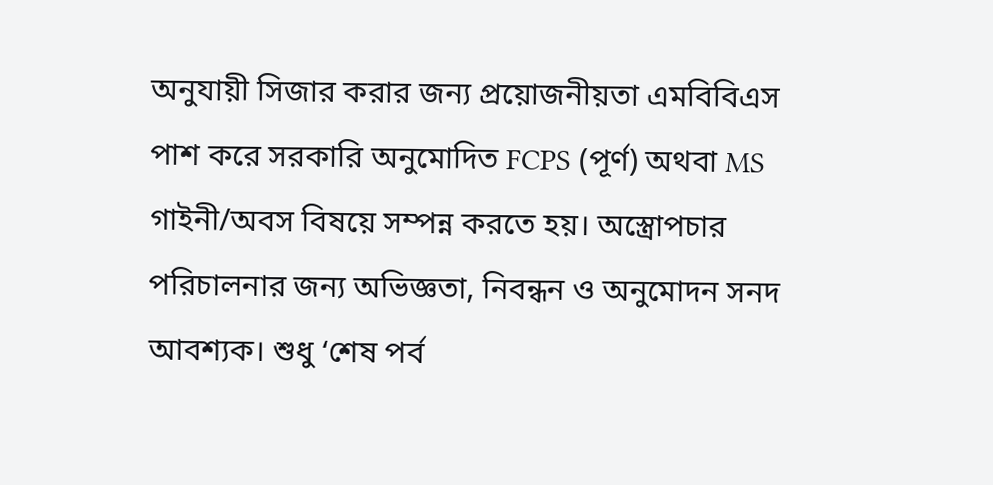অনুযায়ী সিজার করার জন্য প্রয়োজনীয়তা এমবিবিএস পাশ করে সরকারি অনুমোদিত FCPS (পূর্ণ) অথবা MS গাইনী/অবস বিষয়ে সম্পন্ন করতে হয়। অস্ত্রোপচার পরিচালনার জন্য অভিজ্ঞতা, নিবন্ধন ও অনুমোদন সনদ আবশ্যক। শুধু ‘শেষ পর্ব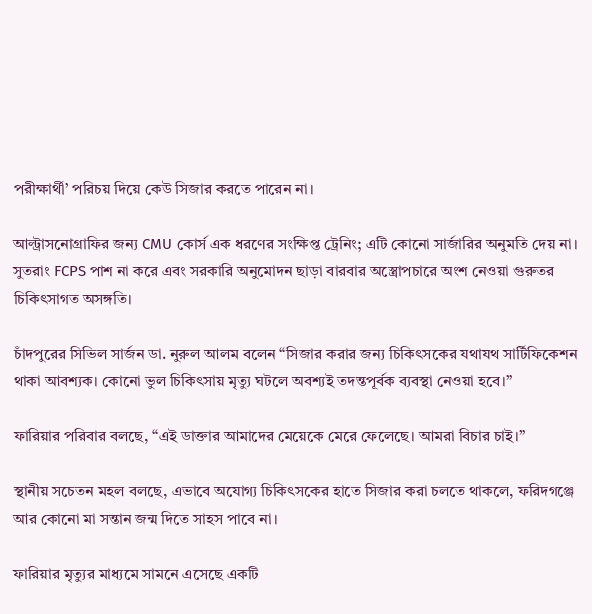পরীক্ষার্থী’ পরিচয় দিয়ে কেউ সিজার করতে পারেন না।

আল্ট্রাসনোগ্রাফির জন্য CMU কোর্স এক ধরণের সংক্ষিপ্ত ট্রেনিং; এটি কোনো সার্জারির অনুমতি দেয় না। সুতরাং FCPS পাশ না করে এবং সরকারি অনুমোদন ছাড়া বারবার অস্ত্রোপচারে অংশ নেওয়া গুরুতর চিকিৎসাগত অসঙ্গতি।

চাঁদপুরের সিভিল সার্জন ডা. নুরুল আলম বলেন “সিজার করার জন্য চিকিৎসকের যথাযথ সার্টিফিকেশন থাকা আবশ্যক। কোনো ভুল চিকিৎসায় মৃত্যু ঘটলে অবশ্যই তদন্তপূর্বক ব্যবস্থা নেওয়া হবে।”

ফারিয়ার পরিবার বলছে, “এই ডাক্তার আমাদের মেয়েকে মেরে ফেলেছে। আমরা বিচার চাই।”

স্থানীয় সচেতন মহল বলছে, এভাবে অযোগ্য চিকিৎসকের হাতে সিজার করা চলতে থাকলে, ফরিদগঞ্জে আর কোনো মা সন্তান জন্ম দিতে সাহস পাবে না।

ফারিয়ার মৃত্যুর মাধ্যমে সামনে এসেছে একটি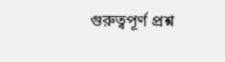গুরুত্বপূর্ণ প্রশ্ন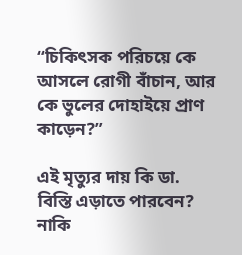“চিকিৎসক পরিচয়ে কে আসলে রোগী বাঁচান, আর কে ভুলের দোহাইয়ে প্রাণ কাড়েন?”

এই মৃত্যুর দায় কি ডা. বিস্তি এড়াতে পারবেন? নাকি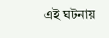এই ঘটনায়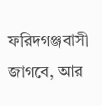ফরিদগঞ্জবাসী জাগবে, আর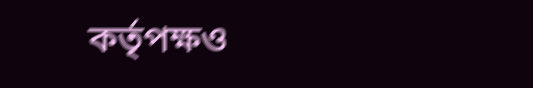কর্তৃপক্ষও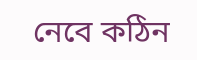নেবে কঠিন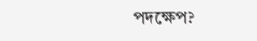পদক্ষেপ?